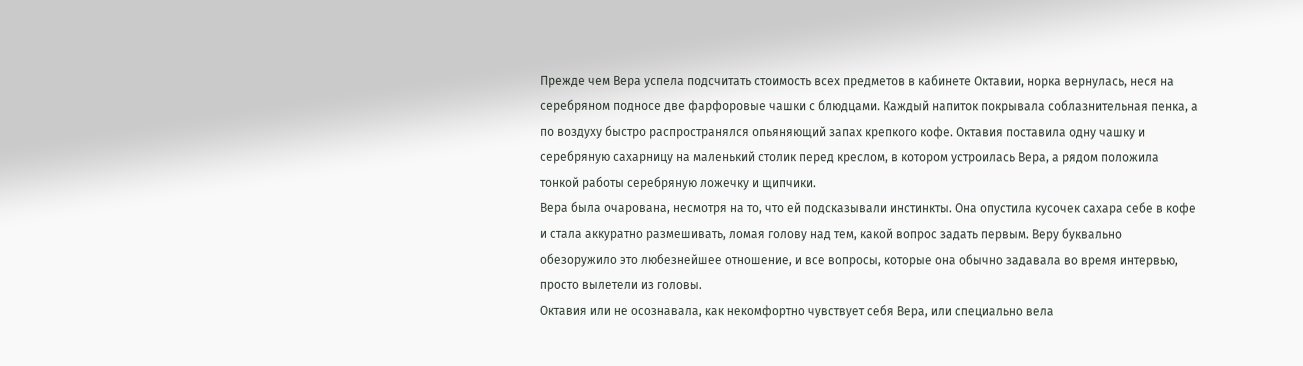Прежде чем Вера успела подсчитать стоимость всех предметов в кабинете Октавии, норка вернулась, неся на серебряном подносе две фарфоровые чашки с блюдцами. Каждый напиток покрывала соблазнительная пенка, а по воздуху быстро распространялся опьяняющий запах крепкого кофе. Октавия поставила одну чашку и серебряную сахарницу на маленький столик перед креслом, в котором устроилась Вера, а рядом положила тонкой работы серебряную ложечку и щипчики.
Вера была очарована, несмотря на то, что ей подсказывали инстинкты. Она опустила кусочек сахара себе в кофе и стала аккуратно размешивать, ломая голову над тем, какой вопрос задать первым. Веру буквально обезоружило это любезнейшее отношение, и все вопросы, которые она обычно задавала во время интервью, просто вылетели из головы.
Октавия или не осознавала, как некомфортно чувствует себя Вера, или специально вела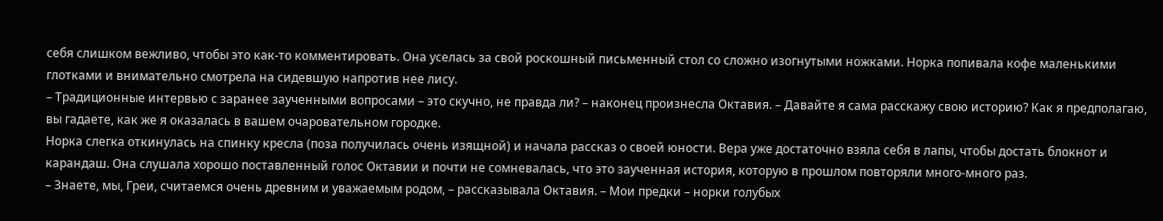себя слишком вежливо, чтобы это как-то комментировать. Она уселась за свой роскошный письменный стол со сложно изогнутыми ножками. Норка попивала кофе маленькими глотками и внимательно смотрела на сидевшую напротив нее лису.
– Традиционные интервью с заранее заученными вопросами – это скучно, не правда ли? – наконец произнесла Октавия. – Давайте я сама расскажу свою историю? Как я предполагаю, вы гадаете, как же я оказалась в вашем очаровательном городке.
Норка слегка откинулась на спинку кресла (поза получилась очень изящной) и начала рассказ о своей юности. Вера уже достаточно взяла себя в лапы, чтобы достать блокнот и карандаш. Она слушала хорошо поставленный голос Октавии и почти не сомневалась, что это заученная история, которую в прошлом повторяли много-много раз.
– Знаете, мы, Греи, считаемся очень древним и уважаемым родом, – рассказывала Октавия. – Мои предки – норки голубых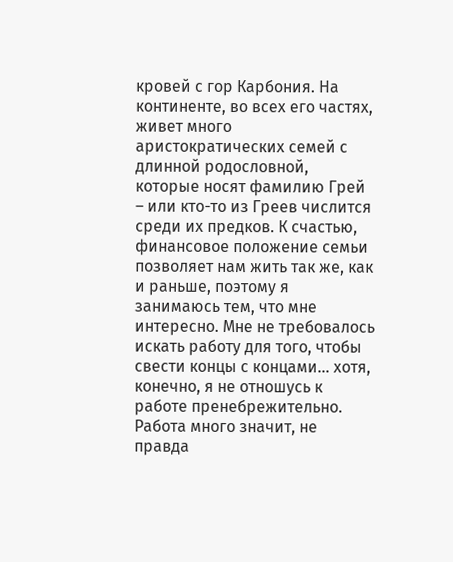кровей с гор Карбония. На континенте, во всех его частях, живет много аристократических семей с длинной родословной, которые носят фамилию Грей – или кто-то из Греев числится среди их предков. К счастью, финансовое положение семьи позволяет нам жить так же, как и раньше, поэтому я занимаюсь тем, что мне интересно. Мне не требовалось искать работу для того, чтобы свести концы с концами… хотя, конечно, я не отношусь к работе пренебрежительно. Работа много значит, не правда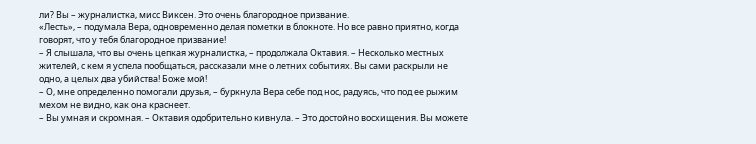ли? Вы – журналистка, мисс Виксен. Это очень благородное призвание.
«Лесть», – подумала Вера, одновременно делая пометки в блокноте. Но все равно приятно, когда говорят, что у тебя благородное призвание!
– Я слышала, что вы очень цепкая журналистка, – продолжала Октавия. – Несколько местных жителей, с кем я успела пообщаться, рассказали мне о летних событиях. Вы сами раскрыли не одно, а целых два убийства! Боже мой!
– О, мне определенно помогали друзья, – буркнула Вера себе под нос, радуясь, что под ее рыжим мехом не видно, как она краснеет.
– Вы умная и скромная. – Октавия одобрительно кивнула. – Это достойно восхищения. Вы можете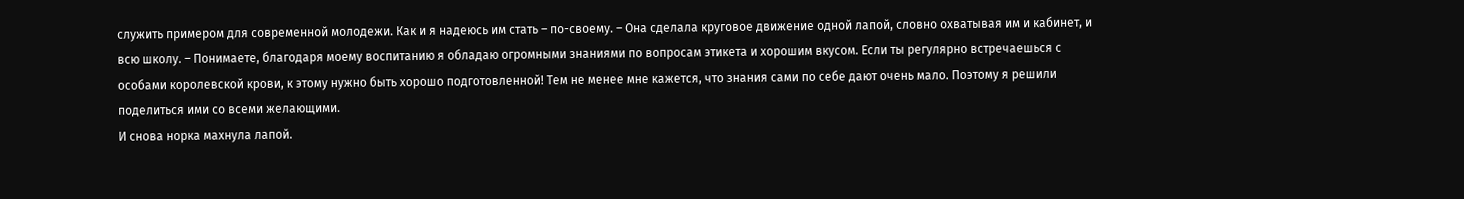служить примером для современной молодежи. Как и я надеюсь им стать – по-своему. – Она сделала круговое движение одной лапой, словно охватывая им и кабинет, и всю школу. – Понимаете, благодаря моему воспитанию я обладаю огромными знаниями по вопросам этикета и хорошим вкусом. Если ты регулярно встречаешься с особами королевской крови, к этому нужно быть хорошо подготовленной! Тем не менее мне кажется, что знания сами по себе дают очень мало. Поэтому я решили поделиться ими со всеми желающими.
И снова норка махнула лапой.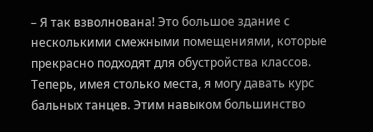– Я так взволнована! Это большое здание с несколькими смежными помещениями, которые прекрасно подходят для обустройства классов. Теперь, имея столько места, я могу давать курс бальных танцев. Этим навыком большинство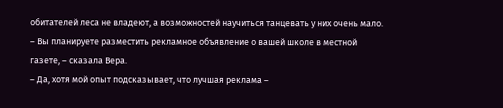обитателей леса не владеют, а возможностей научиться танцевать у них очень мало.
– Вы планируете разместить рекламное объявление о вашей школе в местной газете, – сказала Вера.
– Да, хотя мой опыт подсказывает, что лучшая реклама –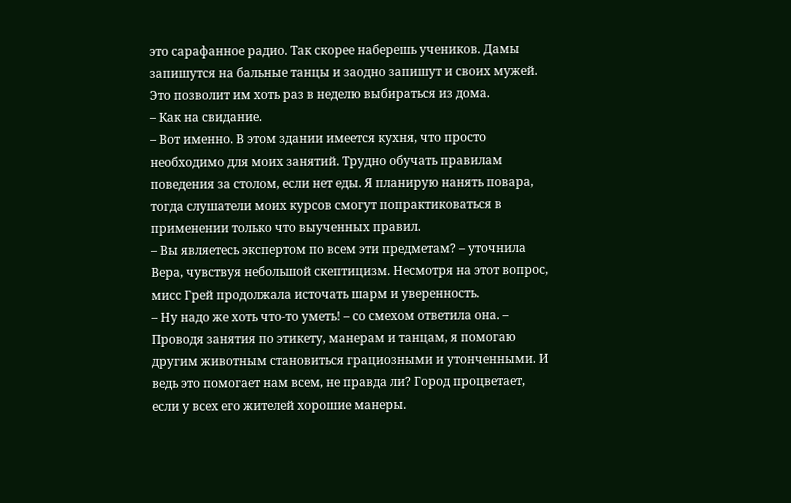это сарафанное радио. Так скорее наберешь учеников. Дамы запишутся на бальные танцы и заодно запишут и своих мужей. Это позволит им хоть раз в неделю выбираться из дома.
– Как на свидание.
– Вот именно. В этом здании имеется кухня, что просто необходимо для моих занятий. Трудно обучать правилам поведения за столом, если нет еды. Я планирую нанять повара, тогда слушатели моих курсов смогут попрактиковаться в применении только что выученных правил.
– Вы являетесь экспертом по всем эти предметам? – уточнила Вера, чувствуя небольшой скептицизм. Несмотря на этот вопрос, мисс Грей продолжала источать шарм и уверенность.
– Ну надо же хоть что-то уметь! – со смехом ответила она. – Проводя занятия по этикету, манерам и танцам, я помогаю другим животным становиться грациозными и утонченными. И ведь это помогает нам всем, не правда ли? Город процветает, если у всех его жителей хорошие манеры.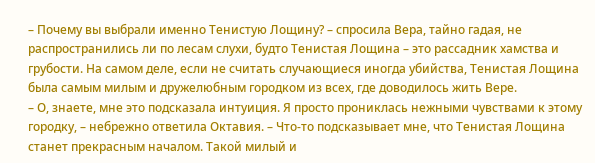– Почему вы выбрали именно Тенистую Лощину? – спросила Вера, тайно гадая, не распространились ли по лесам слухи, будто Тенистая Лощина – это рассадник хамства и грубости. На самом деле, если не считать случающиеся иногда убийства, Тенистая Лощина была самым милым и дружелюбным городком из всех, где доводилось жить Вере.
– О, знаете, мне это подсказала интуиция. Я просто прониклась нежными чувствами к этому городку, – небрежно ответила Октавия. – Что-то подсказывает мне, что Тенистая Лощина станет прекрасным началом. Такой милый и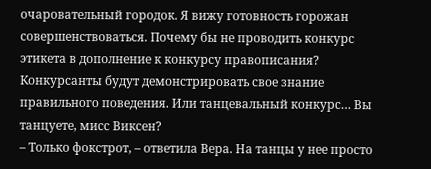очаровательный городок. Я вижу готовность горожан совершенствоваться. Почему бы не проводить конкурс этикета в дополнение к конкурсу правописания? Конкурсанты будут демонстрировать свое знание правильного поведения. Или танцевальный конкурс… Вы танцуете, мисс Виксен?
– Только фокстрот, – ответила Вера. На танцы у нее просто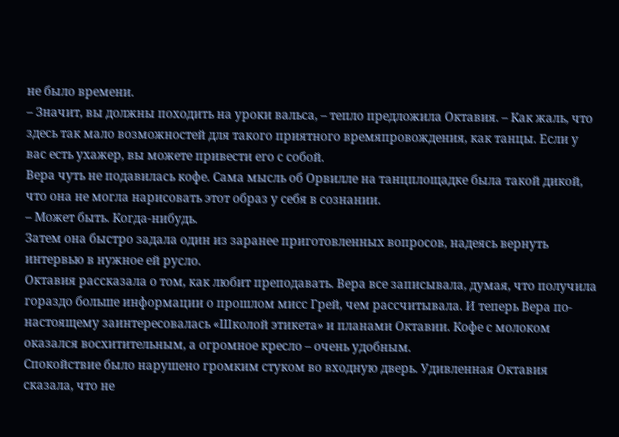не было времени.
– Значит, вы должны походить на уроки вальса, – тепло предложила Октавия. – Как жаль, что здесь так мало возможностей для такого приятного времяпровождения, как танцы. Если у вас есть ухажер, вы можете привести его с собой.
Вера чуть не подавилась кофе. Сама мысль об Орвилле на танцплощадке была такой дикой, что она не могла нарисовать этот образ у себя в сознании.
– Может быть. Когда-нибудь.
Затем она быстро задала один из заранее приготовленных вопросов, надеясь вернуть интервью в нужное ей русло.
Октавия рассказала о том, как любит преподавать. Вера все записывала, думая, что получила гораздо больше информации о прошлом мисс Грей, чем рассчитывала. И теперь Вера по-настоящему заинтересовалась «Школой этикета» и планами Октавии. Кофе с молоком оказался восхитительным, а огромное кресло – очень удобным.
Спокойствие было нарушено громким стуком во входную дверь. Удивленная Октавия сказала, что не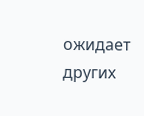ожидает других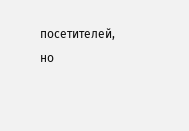посетителей, но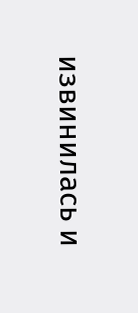извинилась и